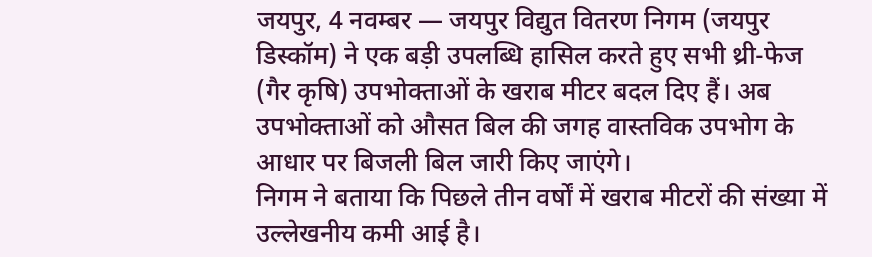जयपुर, 4 नवम्बर — जयपुर विद्युत वितरण निगम (जयपुर डिस्कॉम) ने एक बड़ी उपलब्धि हासिल करते हुए सभी थ्री-फेज (गैर कृषि) उपभोक्ताओं के खराब मीटर बदल दिए हैं। अब उपभोक्ताओं को औसत बिल की जगह वास्तविक उपभोग के आधार पर बिजली बिल जारी किए जाएंगे।
निगम ने बताया कि पिछले तीन वर्षों में खराब मीटरों की संख्या में उल्लेखनीय कमी आई है।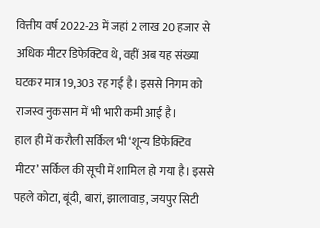वित्तीय वर्ष 2022-23 में जहां 2 लाख 20 हजार से अधिक मीटर डिफेक्टिव थे, वहीं अब यह संख्या घटकर मात्र 19,303 रह गई है। इससे निगम को राजस्व नुकसान में भी भारी कमी आई है।
हाल ही में करौली सर्किल भी ‘शून्य डिफेक्टिव मीटर’ सर्किल की सूची में शामिल हो गया है। इससे पहले कोटा, बूंदी, बारां, झालावाड़, जयपुर सिटी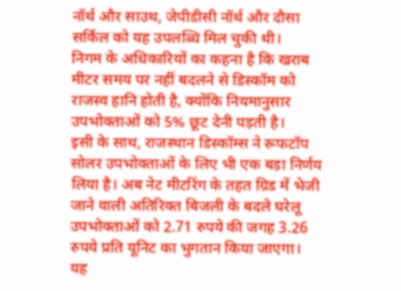नॉर्थ और साउथ, जेपीडीसी नॉर्थ और दौसा सर्किल को यह उपलब्धि मिल चुकी थी।
निगम के अधिकारियों का कहना है कि खराब मीटर समय पर नहीं बदलने से डिस्कॉम को राजस्व हानि होती है, क्योंकि नियमानुसार उपभोक्ताओं को 5% छूट देनी पड़ती है।
इसी के साथ, राजस्थान डिस्कॉम्स ने रूफटॉप सोलर उपभोक्ताओं के लिए भी एक बड़ा निर्णय लिया है। अब नेट मीटरिंग के तहत ग्रिड में भेजी जाने वाली अतिरिक्त बिजली के बदले घरेलू उपभोक्ताओं को 2.71 रुपये की जगह 3.26 रुपये प्रति यूनिट का भुगतान किया जाएगा।
यह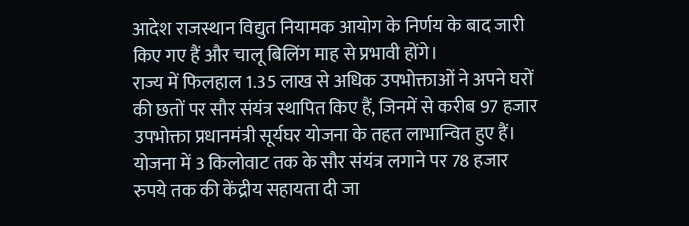आदेश राजस्थान विद्युत नियामक आयोग के निर्णय के बाद जारी किए गए हैं और चालू बिलिंग माह से प्रभावी होंगे।
राज्य में फिलहाल 1.35 लाख से अधिक उपभोक्ताओं ने अपने घरों की छतों पर सौर संयंत्र स्थापित किए हैं, जिनमें से करीब 97 हजार उपभोक्ता प्रधानमंत्री सूर्यघर योजना के तहत लाभान्वित हुए हैं। योजना में 3 किलोवाट तक के सौर संयंत्र लगाने पर 78 हजार रुपये तक की केंद्रीय सहायता दी जा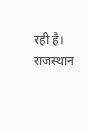रही है।
राजस्थान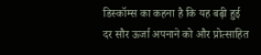डिस्कॉम्स का कहना है कि यह बढ़ी हुई दर सौर ऊर्जा अपनाने को और प्रोत्साहित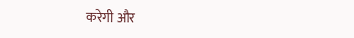करेगी और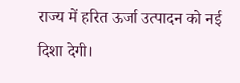राज्य में हरित ऊर्जा उत्पादन को नई दिशा देगी।